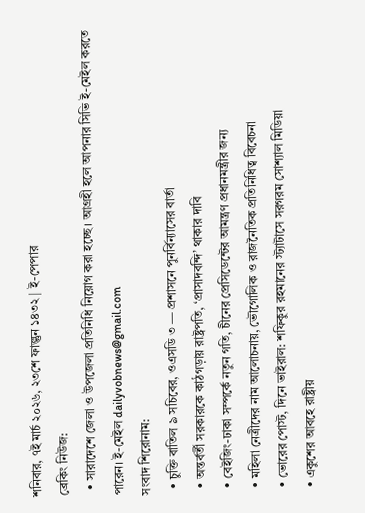শনিবার, ৭ই মার্চ ২০২৬, ২৩শে ফাল্গুন ১৪৩২ | ই-পেপার
ব্রেকিং নিউজ:
  • সারাদেশে জেলা ও উপজেলা প্রতিনিধি নিয়োগ করা হচ্ছে। আগ্রহী হলে আপনার সিভি ই-মেইল করতে পারেন। ই-মেইল dailyvobnews@gmail.com
সংবাদ শিরোনাম:
  • চুক্তি বাতিল ৯ সচিবের, ওএসডি ৩ — প্রশাসনে পুনর্বিন্যাসের বার্তা
  • অন্তর্বর্তী সরকারকে কাঠগড়ায় রাষ্ট্রপতি, ‘প্রাসাদবন্দি’ থাকার দাবি
  • বেইজিং-ঢাকা সম্পর্কে নতুন গতি, চীনের প্রেসিডেন্টের আমন্ত্রণ প্রধানমন্ত্রীর জন্য
  • মহিলা নেত্রীদের নাম আলোচনায়, ভৌগোলিক ও রাজনৈতিক প্রতিনিধিত্ব বিবেচনা
  • ভোরের পোস্ট, দিনে ভাইরাল: শফিকুর রহমানের স্ট্যাটাসে সরগরম সোশ্যাল মিডিয়া
  • একুশের আবহে রাষ্ট্রীয়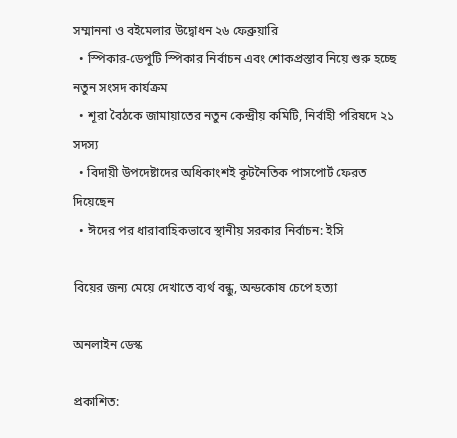সম্মাননা ও বইমেলার উদ্বোধন ২৬ ফেব্রুয়ারি
  • স্পিকার-ডেপুটি স্পিকার নির্বাচন এবং শোকপ্রস্তাব নিয়ে শুরু হচ্ছে নতুন সংসদ কার্যক্রম
  • শূরা বৈঠকে জামায়াতের নতুন কেন্দ্রীয় কমিটি, নির্বাহী পরিষদে ২১ সদস্য
  • বিদায়ী উপদেষ্টাদের অধিকাংশই কূটনৈতিক পাসপোর্ট ফেরত দিয়েছেন
  • ঈদের পর ধারাবাহিকভাবে স্থানীয় সরকার নির্বাচন: ইসি

বিয়ের জন্য মেয়ে দেখাতে ব্যর্থ বন্ধু, অন্ডকোষ চেপে হত্যা

অনলাইন ডেস্ক

প্রকাশিত: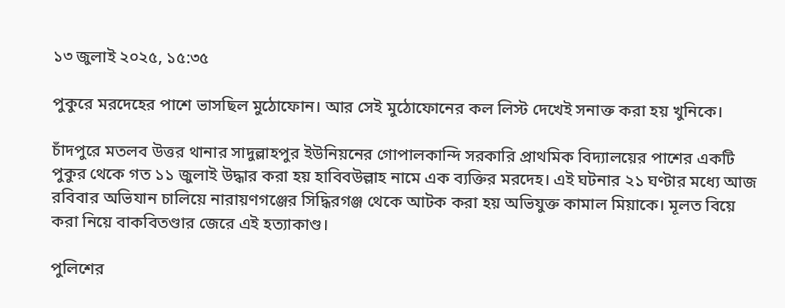১৩ জুলাই ২০২৫, ১৫:৩৫

পুকুরে মরদেহের পাশে ভাসছিল মুঠোফোন। আর সেই মুঠোফোনের কল লিস্ট দেখেই সনাক্ত করা হয় খুনিকে।

চাঁদপুরে মতলব উত্তর থানার সাদুল্লাহপুর ইউনিয়নের গোপালকান্দি সরকারি প্রাথমিক বিদ্যালয়ের পাশের একটি পুকুর থেকে গত ১১ জুলাই উদ্ধার করা হয় হাবিবউল্লাহ নামে এক ব্যক্তির মরদেহ। এই ঘটনার ২১ ঘণ্টার মধ্যে আজ রবিবার অভিযান চালিয়ে নারায়ণগঞ্জের সিদ্ধিরগঞ্জ থেকে আটক করা হয় অভিযুক্ত কামাল মিয়াকে। মূলত বিয়ে করা নিয়ে বাকবিতণ্ডার জেরে এই হত্যাকাণ্ড।

পুলিশের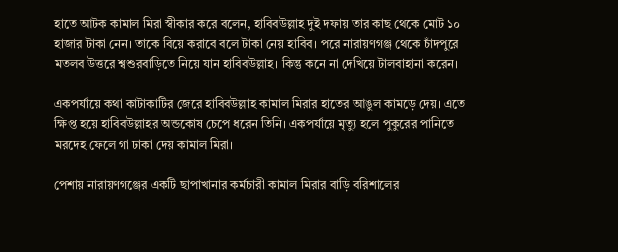হাতে আটক কামাল মিরা স্বীকার করে বলেন, হাবিবউল্লাহ দুই দফায় তার কাছ থেকে মোট ১০ হাজার টাকা নেন। তাকে বিয়ে করাবে বলে টাকা নেয় হাবিব। পরে নারায়ণগঞ্জ থেকে চাঁদপুরে মতলব উত্তরে শ্বশুরবাড়িতে নিয়ে যান হাবিবউল্লাহ। কিন্তু কনে না দেখিয়ে টালবাহানা করেন।

একপর্যায়ে কথা কাটাকাটির জেরে হাবিবউল্লাহ কামাল মিরার হাতের আঙুল কামড়ে দেয়। এতে ক্ষিপ্ত হয়ে হাবিবউল্লাহর অন্ডকোষ চেপে ধরেন তিনি। একপর্যায়ে মৃত্যু হলে পুকুরের পানিতে মরদেহ ফেলে গা ঢাকা দেয় কামাল মিরা।

পেশায় নারায়ণগঞ্জের একটি ছাপাখানার কর্মচারী কামাল মিরার বাড়ি বরিশালের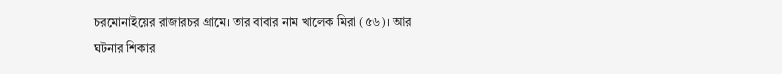চরমোনাইয়ের রাজারচর গ্রামে। তার বাবার নাম খালেক মিরা (৫৬)। আর ঘটনার শিকার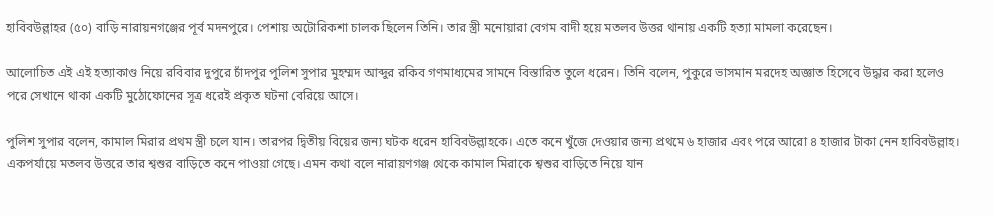হাবিবউল্লাহর (৫০) বাড়ি নারায়নগঞ্জের পূর্ব মদনপুরে। পেশায় অটোরিকশা চালক ছিলেন তিনি। তার স্ত্রী মনোয়ারা বেগম বাদী হয়ে মতলব উত্তর থানায় একটি হত্যা মামলা করেছেন।

আলোচিত এই এই হত্যাকাণ্ড নিয়ে রবিবার দুপুরে চাঁদপুর পুলিশ সুপার মুহম্মদ আব্দুর রকিব গণমাধ্যমের সামনে বিস্তারিত তুলে ধরেন। তিনি বলেন, পুকুরে ভাসমান মরদেহ অজ্ঞাত হিসেবে উদ্ধার করা হলেও পরে সেখানে থাকা একটি মুঠোফোনের সূত্র ধরেই প্রকৃত ঘটনা বেরিয়ে আসে।

পুলিশ সুপার বলেন, কামাল মিরার প্রথম স্ত্রী চলে যান। তারপর দ্বিতীয় বিয়ের জন্য ঘটক ধরেন হাবিবউল্লাহকে। এতে কনে খুঁজে দেওয়ার জন্য প্রথমে ৬ হাজার এবং পরে আরো ৪ হাজার টাকা নেন হাবিবউল্লাহ। একপর্যায়ে মতলব উত্তরে তার শ্বশুর বাড়িতে কনে পাওয়া গেছে। এমন কথা বলে নারায়ণগঞ্জ থেকে কামাল মিরাকে শ্বশুর বাড়িতে নিয়ে যান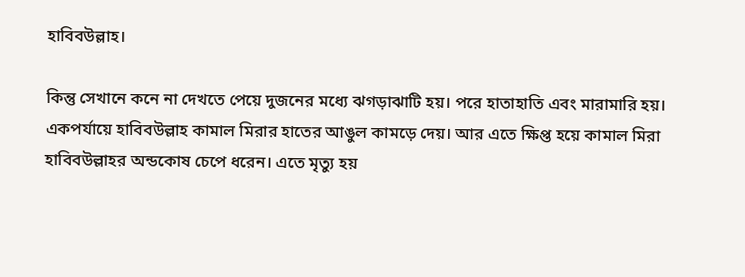হাবিবউল্লাহ।

কিন্তু সেখানে কনে না দেখতে পেয়ে দুজনের মধ্যে ঝগড়াঝাটি হয়। পরে হাতাহাতি এবং মারামারি হয়। একপর্যায়ে হাবিবউল্লাহ কামাল মিরার হাতের আঙুল কামড়ে দেয়। আর এতে ক্ষিপ্ত হয়ে কামাল মিরা হাবিবউল্লাহর অন্ডকোষ চেপে ধরেন। এতে মৃত্যু হয়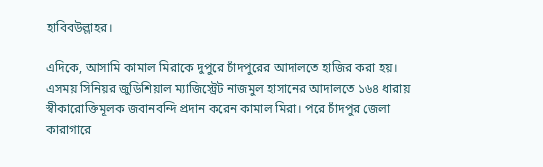হাবিবউল্লাহর।

এদিকে, আসামি কামাল মিরাকে দুপুরে চাঁদপুরের আদালতে হাজির করা হয়। এসময় সিনিয়র জুডিশিয়াল ম্যাজিস্ট্রেট নাজমুল হাসানের আদালতে ১৬৪ ধারায় স্বীকারোক্তিমূলক জবানবন্দি প্রদান করেন কামাল মিরা। পরে চাঁদপুর জেলা কারাগারে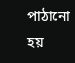পাঠানো হয়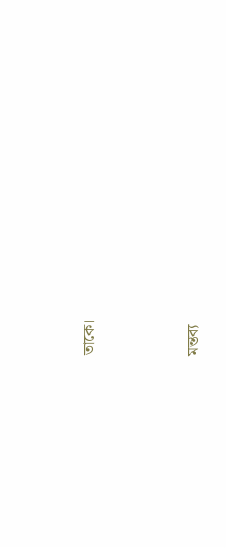তাকে।




মন্তব্য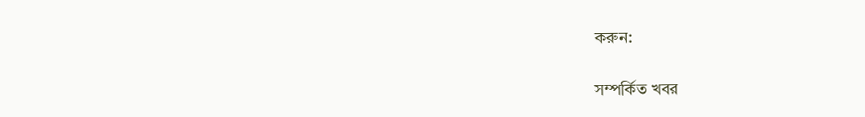করুন:

সম্পর্কিত খবর